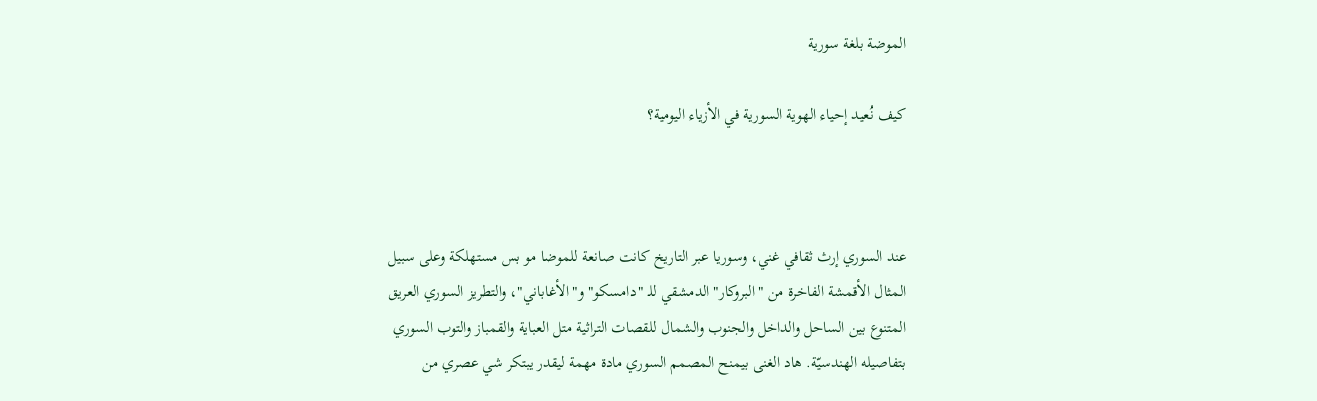الموضة بلغة سورية

كيف نُعيد إحياء الهوية السورية في الأزياء اليومية؟



عند السوري إرث ثقافي غني، وسوريا عبر التاريخ كانت صانعة للموضا مو بس مستهلكة وعلى سبيل المثال الأقمشة الفاخرة من "البروكار" الدمشقي للـ "دامسكو" و"الأغاباني"، والتطريز السوري العريق المتنوع بين الساحل والداخل والجنوب والشمال للقصات التراثية متل العباية والقمباز والتوب السوري بتفاصيله الهندسيّة. هاد الغنى بيمنح المصمم السوري مادة مهمة ليقدر يبتكر شي عصري من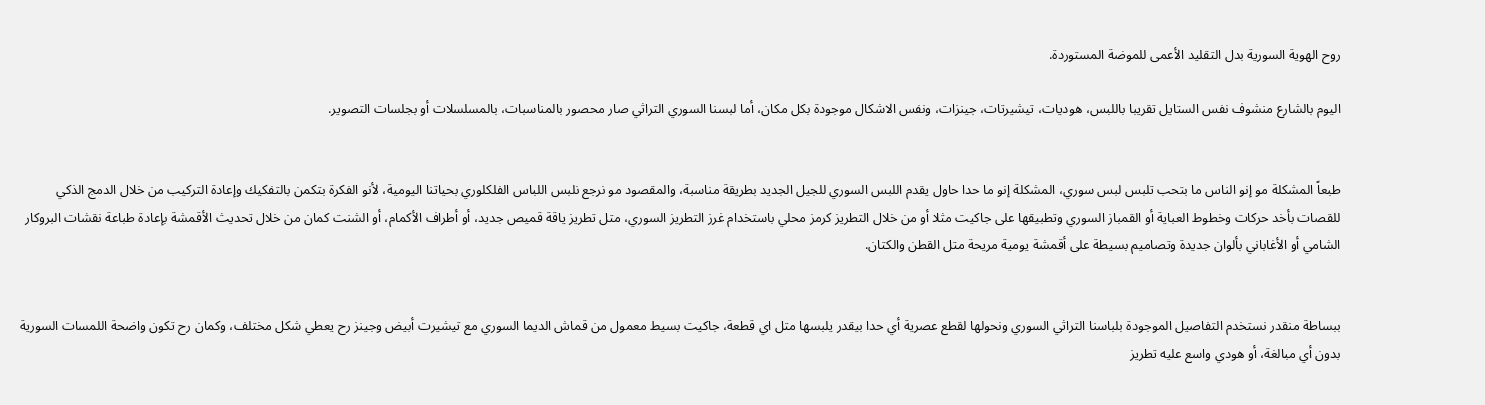روح الهوية السورية بدل التقليد الأعمى للموضة المستوردة.

اليوم بالشارع منشوف نفس الستايل تقريبا باللبس، هوديات، تيشيرتات، جينزات، ونفس الاشكال موجودة بكل مكان، أما لبسنا السوري التراثي صار محصور بالمناسبات، بالمسلسلات أو بجلسات التصوير.


طبعاً المشكلة مو إنو الناس ما بتحب تلبس لبس سوري، المشكلة إنو ما حدا حاول يقدم اللبس السوري للجيل الجديد بطريقة مناسبة، والمقصود مو نرجع نلبس اللباس الفلكلوري بحياتنا اليومية، لأنو الفكرة بتكمن بالتفكيك وإعادة التركيب من خلال الدمج الذكي للقصات بأخد حركات وخطوط العباية أو القمباز السوري وتطبيقها على جاكيت مثلا أو من خلال التطريز كرمز محلي باستخدام غرز التطريز السوري، متل تطريز ياقة قميص جديد، أو أطراف الأكمام، أو الشنت كمان من خلال تحديث الأقمشة بإعادة طباعة نقشات البروكار الشامي أو الأغاباني بألوان جديدة وتصاميم بسيطة على أقمشة يومية مريحة متل القطن والكتان.


ببساطة منقدر نستخدم التفاصيل الموجودة بلباسنا التراثي السوري ونحولها لقطع عصرية أي حدا بيقدر يلبسها متل اي قطعة، جاكيت بسيط معمول من قماش الديما السوري مع تيشيرت أبيض وجينز رح يعطي شكل مختلف، وكمان رح تكون واضحة اللمسات السورية بدون أي مبالغة، أو هودي واسع عليه تطريز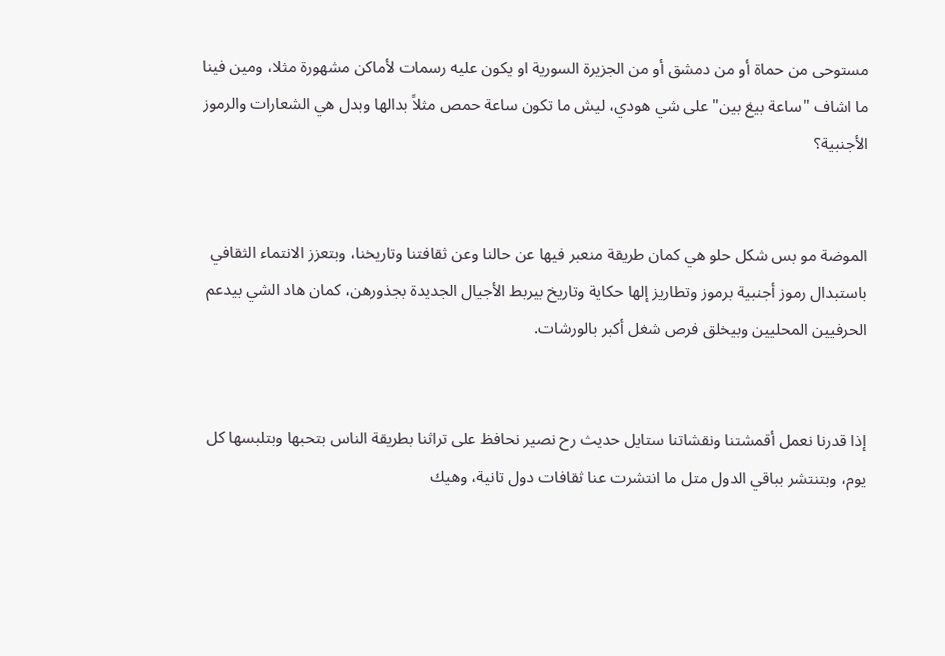مستوحى من حماة أو من دمشق أو من الجزيرة السورية او يكون عليه رسمات لأماكن مشهورة مثلا، ومين فينا ما اشاف "ساعة بيغ بين" على شي هودي، ليش ما تكون ساعة حمص مثلاً بدالها وبدل هي الشعارات والرموز الأجنبية؟


الموضة مو بس شكل حلو هي كمان طريقة منعبر فيها عن حالنا وعن ثقافتنا وتاريخنا، وبتعزز الانتماء الثقافي باستبدال رموز أجنبية برموز وتطاريز إلها حكاية وتاريخ بيربط الأجيال الجديدة بجذورهن، كمان هاد الشي بيدعم الحرفيين المحليين وبيخلق فرص شغل أكبر بالورشات.


إذا قدرنا نعمل أقمشتنا ونقشاتنا ستايل حديث رح نصير نحافظ على تراثنا بطريقة الناس بتحبها وبتلبسها كل يوم، وبتنتشر بباقي الدول متل ما انتشرت عنا ثقافات دول تانية، وهيك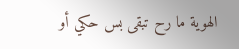الهوية ما رح تبقى بس حكي أو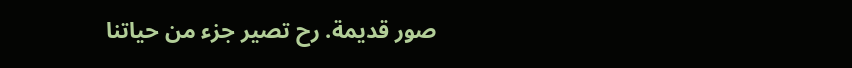صور قديمة. رح تصير جزء من حياتنا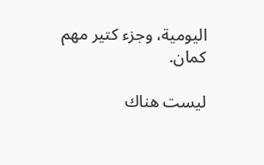اليومية، وجزء كتير مهم كمان.

ليست هناك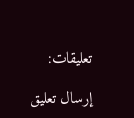تعليقات:

إرسال تعليق